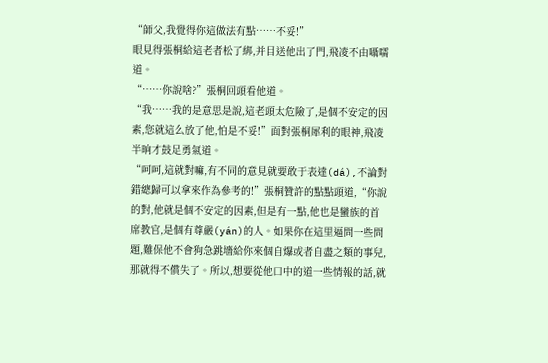“師父,我覺得你這做法有點……不妥!”
眼見得張桐給這老者松了綁,并目送他出了門,飛凌不由囁嚅道。
“……你說啥?”張桐回頭看他道。
“我……我的是意思是說,這老頭太危險了,是個不安定的因素,您就這么放了他,怕是不妥!”面對張桐犀利的眼神,飛凌半晌才鼓足勇氣道。
“呵呵,這就對嘛,有不同的意見就要敢于表達(dá),不論對錯總歸可以拿來作為參考的!”張桐贊許的點點頭道,“你說的對,他就是個不安定的因素,但是有一點,他也是蠻族的首席教官,是個有尊嚴(yán)的人。如果你在這里逼問一些問題,難保他不會狗急跳墻給你來個自爆或者自盡之類的事兒,那就得不償失了。所以,想要從他口中的道一些情報的話,就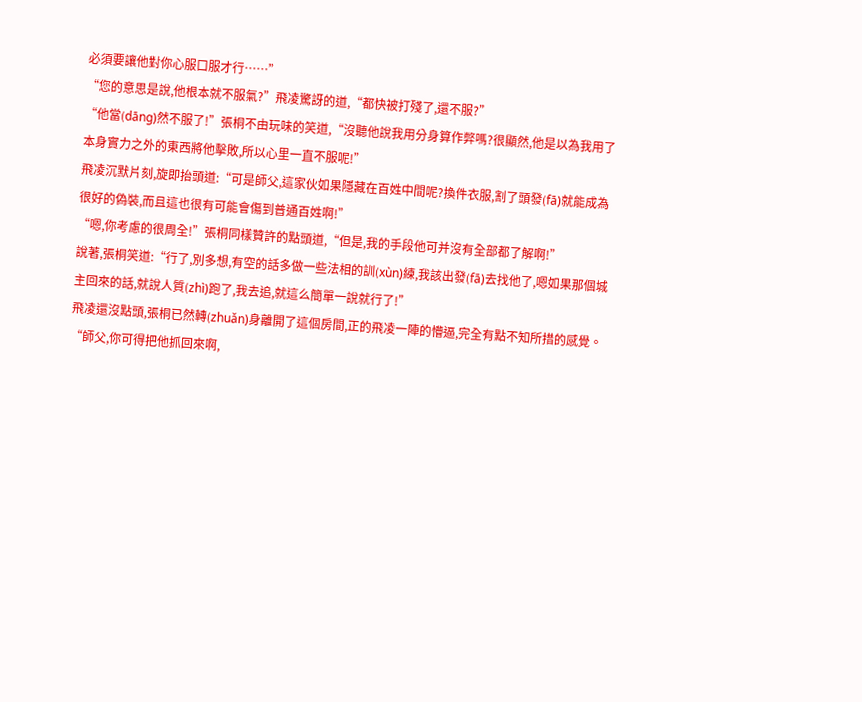必須要讓他對你心服口服才行……”
“您的意思是說,他根本就不服氣?”飛凌驚訝的道,“都快被打殘了,還不服?”
“他當(dāng)然不服了!”張桐不由玩味的笑道,“沒聽他說我用分身算作弊嗎?很顯然,他是以為我用了本身實力之外的東西將他擊敗,所以心里一直不服呢!”
飛凌沉默片刻,旋即抬頭道:“可是師父,這家伙如果隱藏在百姓中間呢?換件衣服,割了頭發(fā)就能成為很好的偽裝,而且這也很有可能會傷到普通百姓啊!”
“嗯,你考慮的很周全!”張桐同樣贊許的點頭道,“但是,我的手段他可并沒有全部都了解啊!”
說著,張桐笑道:“行了,別多想,有空的話多做一些法相的訓(xùn)練,我該出發(fā)去找他了,嗯如果那個城主回來的話,就說人質(zhì)跑了,我去追,就這么簡單一說就行了!”
飛凌還沒點頭,張桐已然轉(zhuǎn)身離開了這個房間,正的飛凌一陣的懵逼,完全有點不知所措的感覺。
“師父,你可得把他抓回來啊,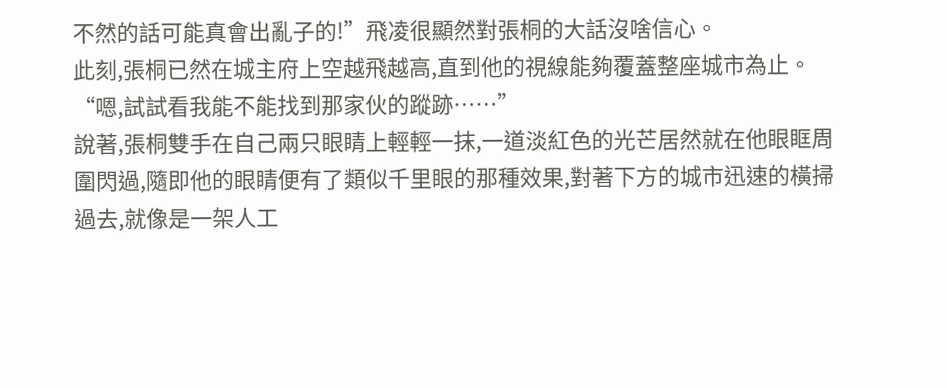不然的話可能真會出亂子的!”飛凌很顯然對張桐的大話沒啥信心。
此刻,張桐已然在城主府上空越飛越高,直到他的視線能夠覆蓋整座城市為止。
“嗯,試試看我能不能找到那家伙的蹤跡……”
說著,張桐雙手在自己兩只眼睛上輕輕一抹,一道淡紅色的光芒居然就在他眼眶周圍閃過,隨即他的眼睛便有了類似千里眼的那種效果,對著下方的城市迅速的橫掃過去,就像是一架人工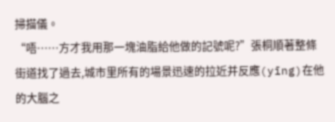掃描儀。
“唔……方才我用那一塊油脂給他做的記號呢?”張桐順著整條街道找了過去,城市里所有的場景迅速的拉近并反應(yīng)在他的大腦之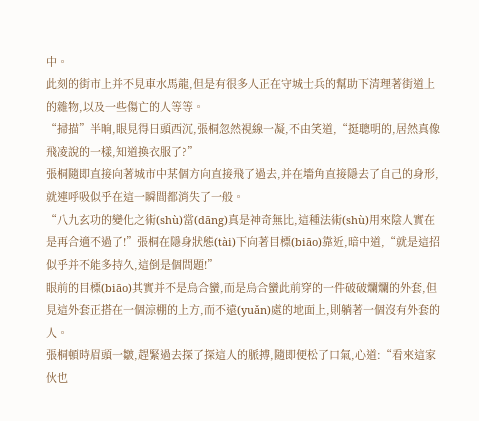中。
此刻的街市上并不見車水馬龍,但是有很多人正在守城士兵的幫助下清理著街道上的雜物,以及一些傷亡的人等等。
“掃描”半晌,眼見得日頭西沉,張桐忽然視線一凝,不由笑道,“挺聰明的,居然真像飛凌說的一樣,知道換衣服了?”
張桐隨即直接向著城市中某個方向直接飛了過去,并在墻角直接隱去了自己的身形,就連呼吸似乎在這一瞬間都消失了一般。
“八九玄功的變化之術(shù)當(dāng)真是神奇無比,這種法術(shù)用來陰人實在是再合適不過了!”張桐在隱身狀態(tài)下向著目標(biāo)靠近,暗中道,“就是這招似乎并不能多持久,這倒是個問題!”
眼前的目標(biāo)其實并不是烏合蠻,而是烏合蠻此前穿的一件破破爛爛的外套,但見這外套正搭在一個涼棚的上方,而不遠(yuǎn)處的地面上,則躺著一個沒有外套的人。
張桐頓時眉頭一皺,趕緊過去探了探這人的脈搏,隨即便松了口氣,心道:“看來這家伙也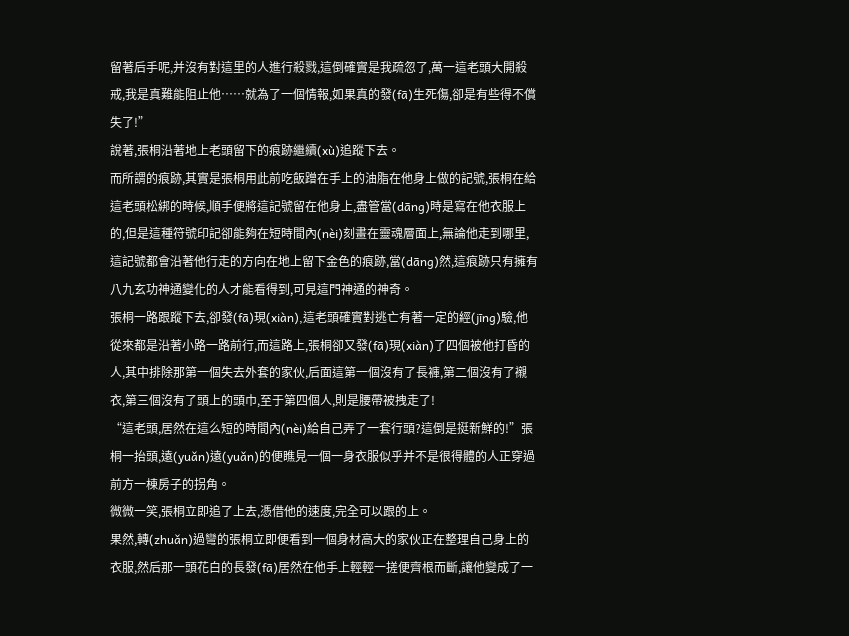留著后手呢,并沒有對這里的人進行殺戮,這倒確實是我疏忽了,萬一這老頭大開殺戒,我是真難能阻止他……就為了一個情報,如果真的發(fā)生死傷,卻是有些得不償失了!”
說著,張桐沿著地上老頭留下的痕跡繼續(xù)追蹤下去。
而所謂的痕跡,其實是張桐用此前吃飯蹭在手上的油脂在他身上做的記號,張桐在給這老頭松綁的時候,順手便將這記號留在他身上,盡管當(dāng)時是寫在他衣服上的,但是這種符號印記卻能夠在短時間內(nèi)刻畫在靈魂層面上,無論他走到哪里,這記號都會沿著他行走的方向在地上留下金色的痕跡,當(dāng)然,這痕跡只有擁有八九玄功神通變化的人才能看得到,可見這門神通的神奇。
張桐一路跟蹤下去,卻發(fā)現(xiàn),這老頭確實對逃亡有著一定的經(jīng)驗,他從來都是沿著小路一路前行,而這路上,張桐卻又發(fā)現(xiàn)了四個被他打昏的人,其中排除那第一個失去外套的家伙,后面這第一個沒有了長褲,第二個沒有了襯衣,第三個沒有了頭上的頭巾,至于第四個人,則是腰帶被拽走了!
“這老頭,居然在這么短的時間內(nèi)給自己弄了一套行頭?這倒是挺新鮮的!”張桐一抬頭,遠(yuǎn)遠(yuǎn)的便瞧見一個一身衣服似乎并不是很得體的人正穿過前方一棟房子的拐角。
微微一笑,張桐立即追了上去,憑借他的速度,完全可以跟的上。
果然,轉(zhuǎn)過彎的張桐立即便看到一個身材高大的家伙正在整理自己身上的衣服,然后那一頭花白的長發(fā)居然在他手上輕輕一搓便齊根而斷,讓他變成了一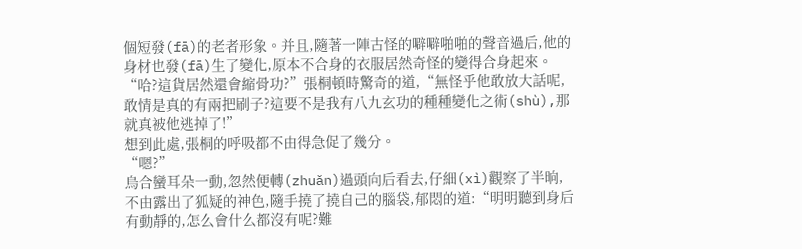個短發(fā)的老者形象。并且,隨著一陣古怪的噼噼啪啪的聲音過后,他的身材也發(fā)生了變化,原本不合身的衣服居然奇怪的變得合身起來。
“哈?這貨居然還會縮骨功?”張桐頓時驚奇的道,“無怪乎他敢放大話呢,敢情是真的有兩把刷子?這要不是我有八九玄功的種種變化之術(shù),那就真被他逃掉了!”
想到此處,張桐的呼吸都不由得急促了幾分。
“嗯?”
烏合蠻耳朵一動,忽然便轉(zhuǎn)過頭向后看去,仔細(xì)觀察了半晌,不由露出了狐疑的神色,隨手撓了撓自己的腦袋,郁悶的道:“明明聽到身后有動靜的,怎么會什么都沒有呢?難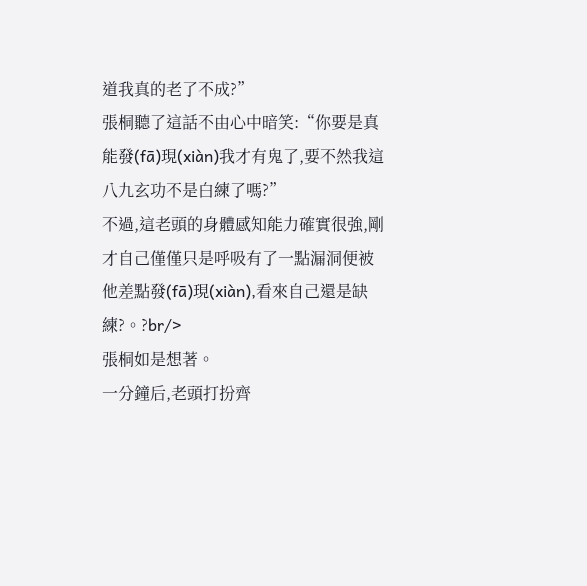道我真的老了不成?”
張桐聽了這話不由心中暗笑:“你要是真能發(fā)現(xiàn)我才有鬼了,要不然我這八九玄功不是白練了嗎?”
不過,這老頭的身體感知能力確實很強,剛才自己僅僅只是呼吸有了一點漏洞便被他差點發(fā)現(xiàn),看來自己還是缺練?。?br/>
張桐如是想著。
一分鐘后,老頭打扮齊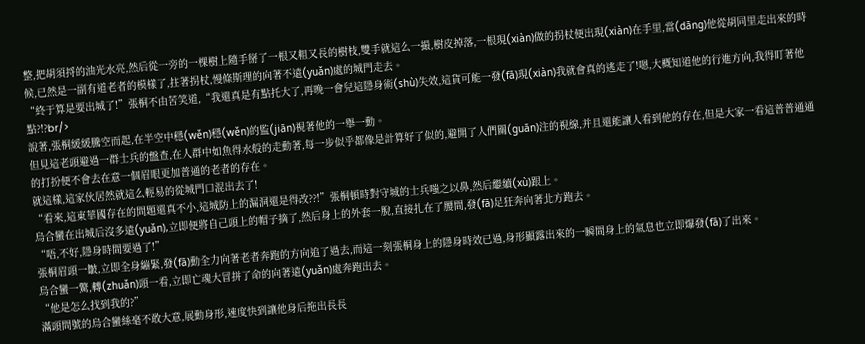整,把胡須捋的油光水亮,然后從一旁的一棵樹上隨手掰了一根又粗又長的樹枝,雙手就這么一撮,樹皮掉落,一根現(xiàn)做的拐杖便出現(xiàn)在手里,當(dāng)他從胡同里走出來的時候,已然是一副有道老者的模樣了,拄著拐杖,慢條斯理的向著不遠(yuǎn)處的城門走去。
“終于算是要出城了!”張桐不由苦笑道,“我還真是有點托大了,再晚一會兒這隱身術(shù)失效,這貨可能一發(fā)現(xiàn)我就會真的逃走了!嗯,大概知道他的行進方向,我得盯著他點?!?br/>
說著,張桐緩緩騰空而起,在半空中穩(wěn)穩(wěn)的監(jiān)視著他的一舉一動。
但見這老頭避過一群士兵的盤查,在人群中如魚得水般的走動著,每一步似乎都像是計算好了似的,避開了人們關(guān)注的視線,并且還能讓人看到他的存在,但是大家一看這普普通通的打扮便不會去在意一個眉眼更加普通的老者的存在。
就這樣,這家伙居然就這么輕易的從城門口混出去了!
“看來,這東華國存在的問題還真不小,這城防上的漏洞還是得改??!”張桐頓時對守城的士兵嗤之以鼻,然后繼續(xù)跟上。
烏合蠻在出城后沒多遠(yuǎn),立即便將自己頭上的帽子摘了,然后身上的外套一脫,直接扎在了腰間,發(fā)足狂奔向著北方跑去。
“唔,不好,隱身時間要過了!”
張桐眉頭一皺,立即全身繃緊,發(fā)動全力向著老者奔跑的方向追了過去,而這一刻張桐身上的隱身時效已過,身形顯露出來的一瞬間身上的氣息也立即爆發(fā)了出來。
烏合蠻一驚,轉(zhuǎn)頭一看,立即亡魂大冒拼了命的向著遠(yuǎn)處奔跑出去。
“他是怎么找到我的?”
滿頭問號的烏合蠻絲毫不敢大意,展動身形,速度快到讓他身后拖出長長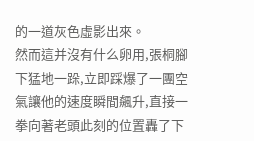的一道灰色虛影出來。
然而這并沒有什么卵用,張桐腳下猛地一跺,立即踩爆了一團空氣讓他的速度瞬間飆升,直接一拳向著老頭此刻的位置轟了下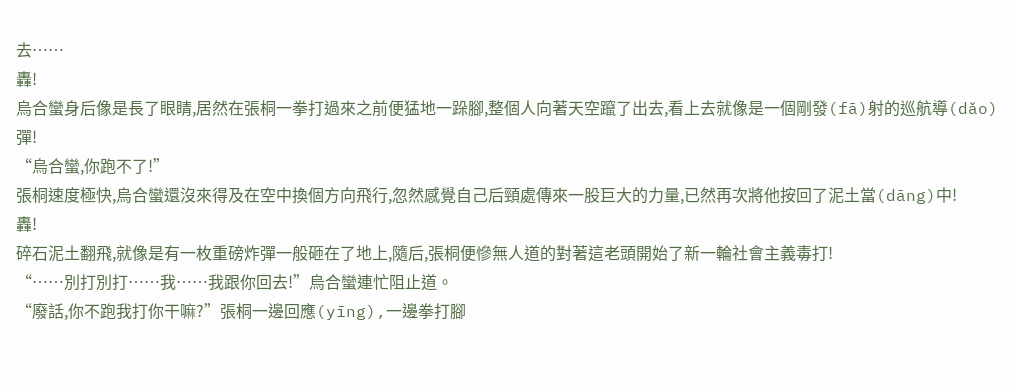去……
轟!
烏合蠻身后像是長了眼睛,居然在張桐一拳打過來之前便猛地一跺腳,整個人向著天空躥了出去,看上去就像是一個剛發(fā)射的巡航導(dǎo)彈!
“烏合蠻,你跑不了!”
張桐速度極快,烏合蠻還沒來得及在空中換個方向飛行,忽然感覺自己后頸處傳來一股巨大的力量,已然再次將他按回了泥土當(dāng)中!
轟!
碎石泥土翻飛,就像是有一枚重磅炸彈一般砸在了地上,隨后,張桐便慘無人道的對著這老頭開始了新一輪社會主義毒打!
“……別打別打……我……我跟你回去!”烏合蠻連忙阻止道。
“廢話,你不跑我打你干嘛?”張桐一邊回應(yīng),一邊拳打腳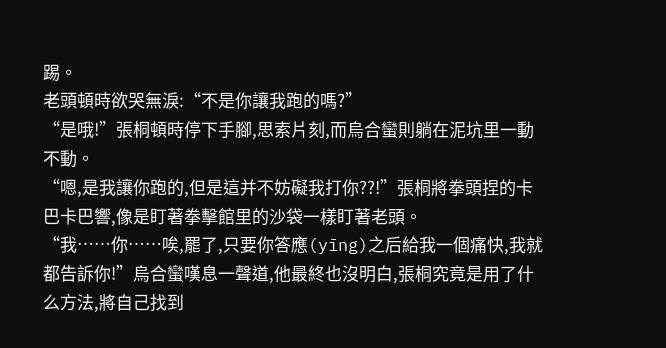踢。
老頭頓時欲哭無淚:“不是你讓我跑的嗎?”
“是哦!”張桐頓時停下手腳,思索片刻,而烏合蠻則躺在泥坑里一動不動。
“嗯,是我讓你跑的,但是這并不妨礙我打你??!”張桐將拳頭捏的卡巴卡巴響,像是盯著拳擊館里的沙袋一樣盯著老頭。
“我……你……唉,罷了,只要你答應(yīng)之后給我一個痛快,我就都告訴你!”烏合蠻嘆息一聲道,他最終也沒明白,張桐究竟是用了什么方法,將自己找到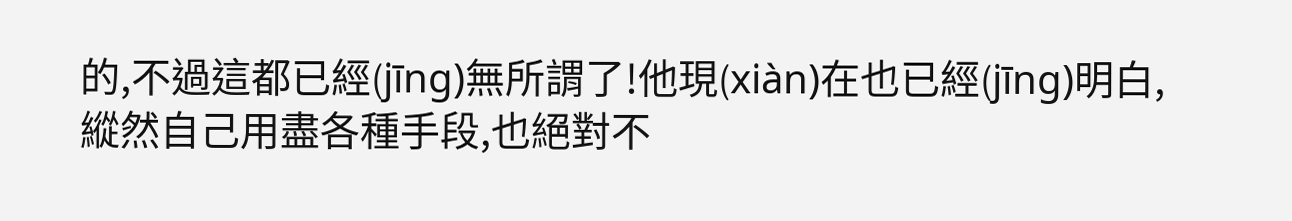的,不過這都已經(jīng)無所謂了!他現(xiàn)在也已經(jīng)明白,縱然自己用盡各種手段,也絕對不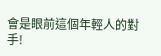會是眼前這個年輕人的對手!